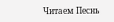Читаем Песнь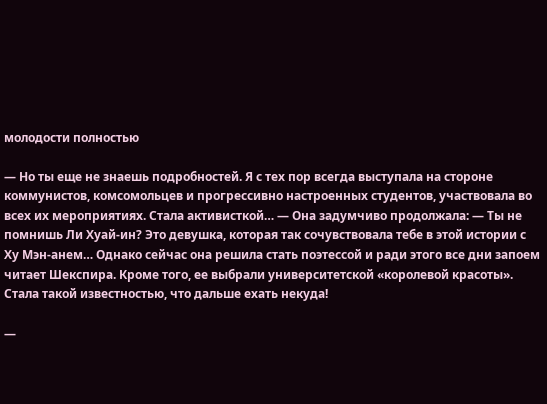молодости полностью

— Но ты еще не знаешь подробностей. Я с тех пор всегда выступала на стороне коммунистов, комсомольцев и прогрессивно настроенных студентов, участвовала во всех их мероприятиях. Стала активисткой… — Она задумчиво продолжала: — Ты не помнишь Ли Хуай-ин? Это девушка, которая так сочувствовала тебе в этой истории с Ху Мэн-анем… Однако сейчас она решила стать поэтессой и ради этого все дни запоем читает Шекспира. Кроме того, ее выбрали университетской «королевой красоты». Стала такой известностью, что дальше ехать некуда!

—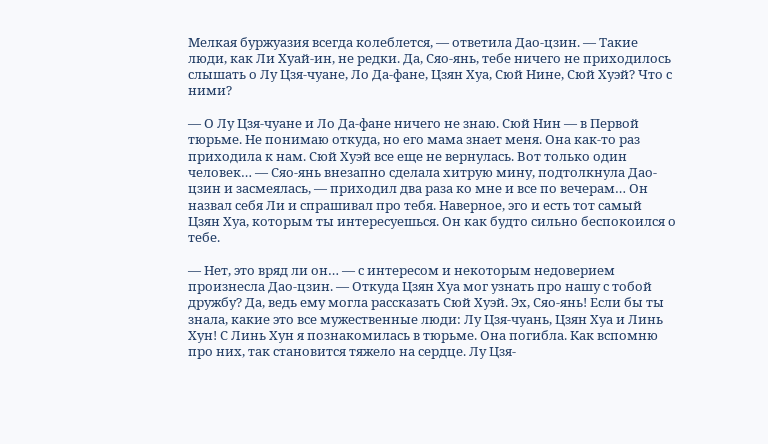Мелкая буржуазия всегда колеблется, — ответила Дао-цзин. — Такие люди, как Ли Хуай-ин, не редки. Да, Сяо-янь, тебе ничего не приходилось слышать о Лу Цзя-чуане, Ло Да-фане, Цзян Хуа, Сюй Нине, Сюй Хуэй? Что с ними?

— О Лу Цзя-чуане и Ло Да-фане ничего не знаю. Сюй Нин — в Первой тюрьме. Не понимаю откуда, но его мама знает меня. Она как-то раз приходила к нам. Сюй Хуэй все еще не вернулась. Вот только один человек… — Сяо-янь внезапно сделала хитрую мину, подтолкнула Дао-цзин и засмеялась, — приходил два раза ко мне и все по вечерам… Он назвал себя Ли и спрашивал про тебя. Наверное, эго и есть тот самый Цзян Хуа, которым ты интересуешься. Он как будто сильно беспокоился о тебе.

— Нет, это вряд ли он… — с интересом и некоторым недоверием произнесла Дао-цзин. — Откуда Цзян Хуа мог узнать про нашу с тобой дружбу? Да, ведь ему могла рассказать Сюй Хуэй. Эх, Сяо-янь! Если бы ты знала, какие это все мужественные люди: Лу Цзя-чуань, Цзян Хуа и Линь Хун! С Линь Хун я познакомилась в тюрьме. Она погибла. Как вспомню про них, так становится тяжело на сердце. Лу Цзя-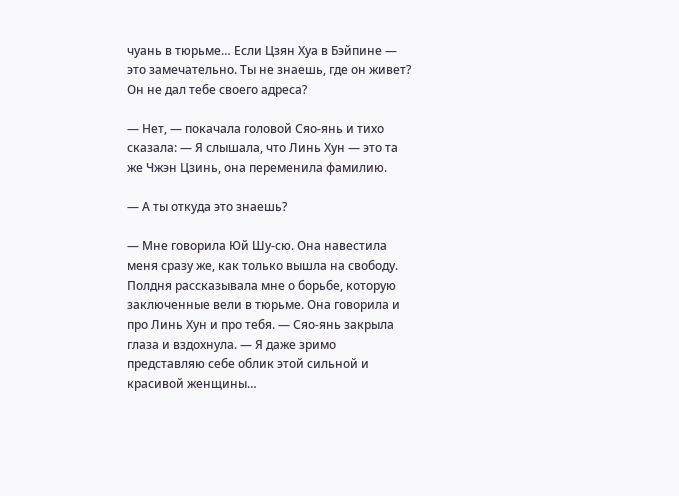чуань в тюрьме… Если Цзян Хуа в Бэйпине — это замечательно. Ты не знаешь, где он живет? Он не дал тебе своего адреса?

— Нет, — покачала головой Сяо-янь и тихо сказала: — Я слышала, что Линь Хун — это та же Чжэн Цзинь, она переменила фамилию.

— А ты откуда это знаешь?

— Мне говорила Юй Шу-сю. Она навестила меня сразу же, как только вышла на свободу. Полдня рассказывала мне о борьбе, которую заключенные вели в тюрьме. Она говорила и про Линь Хун и про тебя. — Сяо-янь закрыла глаза и вздохнула. — Я даже зримо представляю себе облик этой сильной и красивой женщины…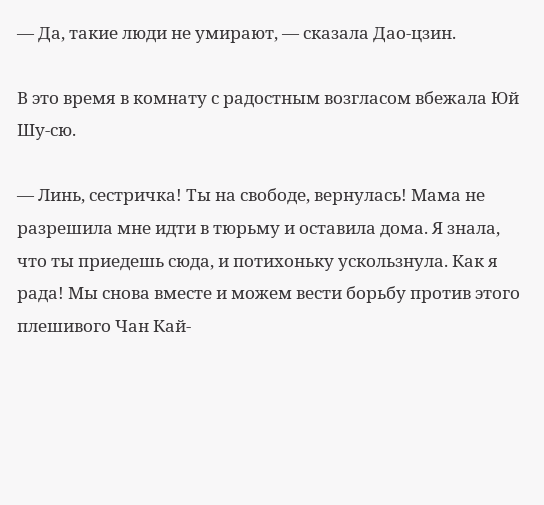— Да, такие люди не умирают, — сказала Дао-цзин.

В это время в комнату с радостным возгласом вбежала Юй Шу-сю.

— Линь, сестричка! Ты на свободе, вернулась! Мама не разрешила мне идти в тюрьму и оставила дома. Я знала, что ты приедешь сюда, и потихоньку ускользнула. Как я рада! Мы снова вместе и можем вести борьбу против этого плешивого Чан Кай-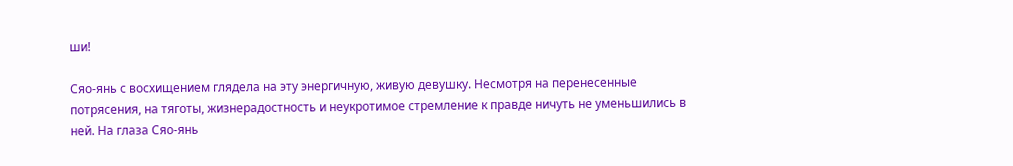ши!

Сяо-янь с восхищением глядела на эту энергичную, живую девушку. Несмотря на перенесенные потрясения, на тяготы, жизнерадостность и неукротимое стремление к правде ничуть не уменьшились в ней. На глаза Сяо-янь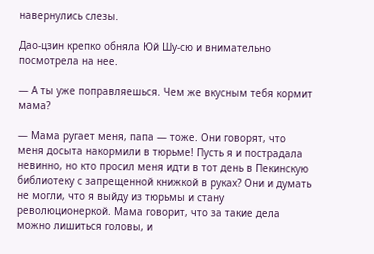навернулись слезы.

Дао-цзин крепко обняла Юй Шу-сю и внимательно посмотрела на нее.

— А ты уже поправляешься. Чем же вкусным тебя кормит мама?

— Мама ругает меня, папа — тоже. Они говорят, что меня досыта накормили в тюрьме! Пусть я и пострадала невинно, но кто просил меня идти в тот день в Пекинскую библиотеку с запрещенной книжкой в руках? Они и думать не могли, что я выйду из тюрьмы и стану революционеркой. Мама говорит, что за такие дела можно лишиться головы, и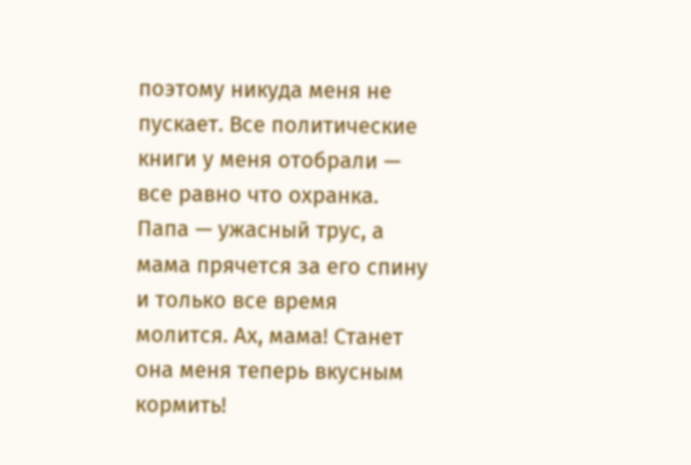поэтому никуда меня не пускает. Все политические книги у меня отобрали — все равно что охранка. Папа — ужасный трус, а мама прячется за его спину и только все время молится. Ах, мама! Станет она меня теперь вкусным кормить!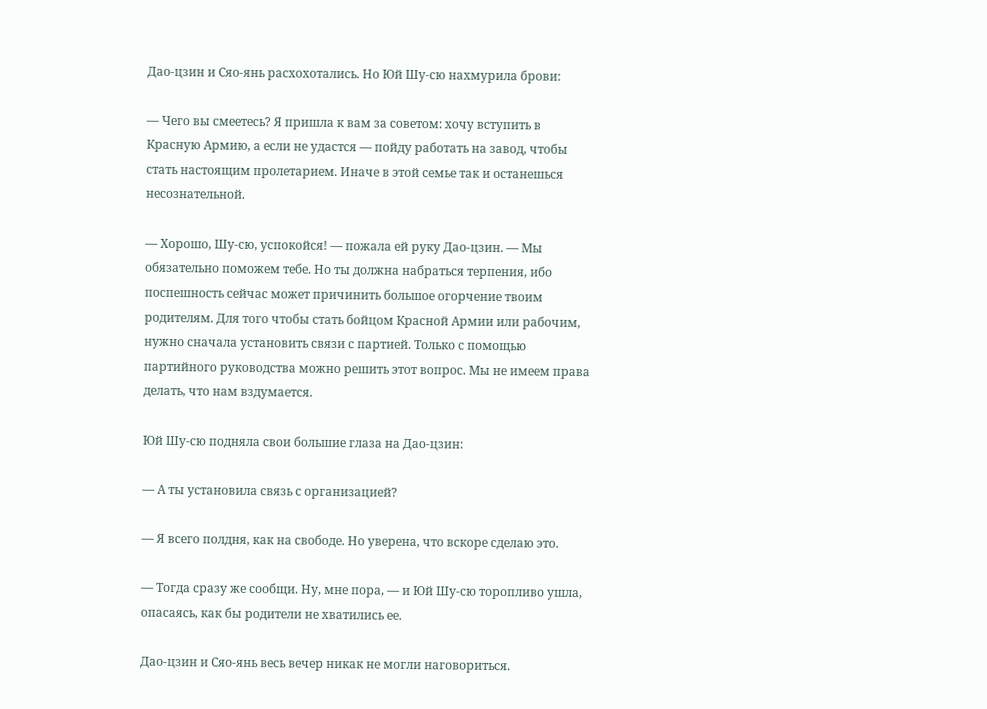Дао-цзин и Сяо-янь расхохотались. Но Юй Шу-сю нахмурила брови:

— Чего вы смеетесь? Я пришла к вам за советом: хочу вступить в Красную Армию, а если не удастся — пойду работать на завод, чтобы стать настоящим пролетарием. Иначе в этой семье так и останешься несознательной.

— Хорошо, Шу-сю, успокойся! — пожала ей руку Дао-цзин. — Мы обязательно поможем тебе. Но ты должна набраться терпения, ибо поспешность сейчас может причинить большое огорчение твоим родителям. Для того чтобы стать бойцом Красной Армии или рабочим, нужно сначала установить связи с партией. Только с помощью партийного руководства можно решить этот вопрос. Мы не имеем права делать, что нам вздумается.

Юй Шу-сю подняла свои большие глаза на Дао-цзин:

— А ты установила связь с организацией?

— Я всего полдня, как на свободе. Но уверена, что вскоре сделаю это.

— Тогда сразу же сообщи. Ну, мне пора, — и Юй Шу-сю торопливо ушла, опасаясь, как бы родители не хватились ее.

Дао-цзин и Сяо-янь весь вечер никак не могли наговориться.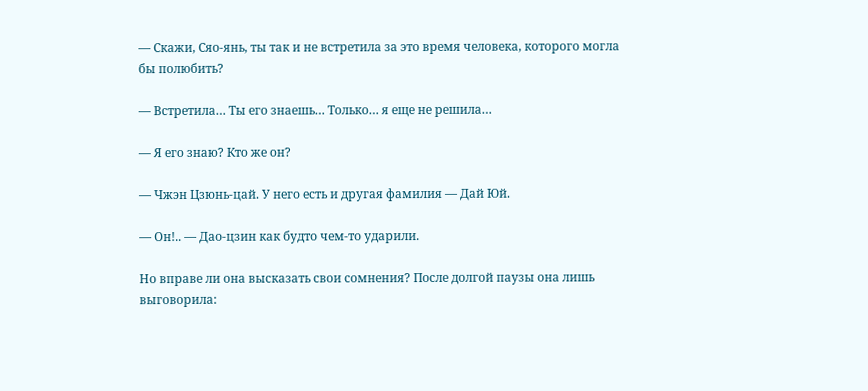— Скажи, Сяо-янь, ты так и не встретила за это время человека, которого могла бы полюбить?

— Встретила… Ты его знаешь… Только… я еще не решила…

— Я его знаю? Кто же он?

— Чжэн Цзюнь-цай. У него есть и другая фамилия — Дай Юй.

— Он!.. — Дао-цзин как будто чем-то ударили.

Но вправе ли она высказать свои сомнения? После долгой паузы она лишь выговорила: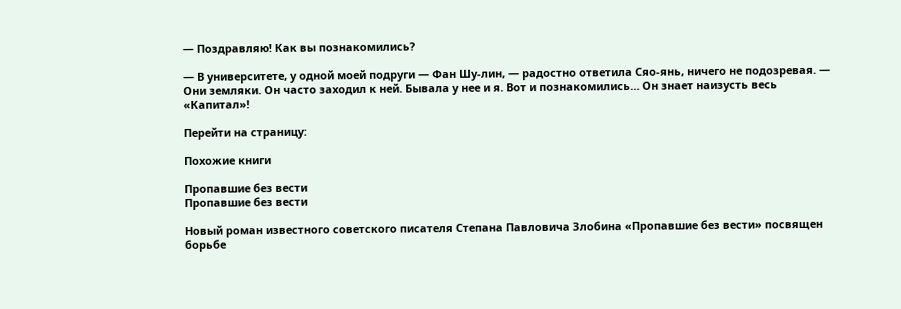— Поздравляю! Как вы познакомились?

— В университете, у одной моей подруги — Фан Шу-лин, — радостно ответила Сяо-янь, ничего не подозревая. — Они земляки. Он часто заходил к ней. Бывала у нее и я. Вот и познакомились… Он знает наизусть весь «Капитал»!

Перейти на страницу:

Похожие книги

Пропавшие без вести
Пропавшие без вести

Новый роман известного советского писателя Степана Павловича Злобина «Пропавшие без вести» посвящен борьбе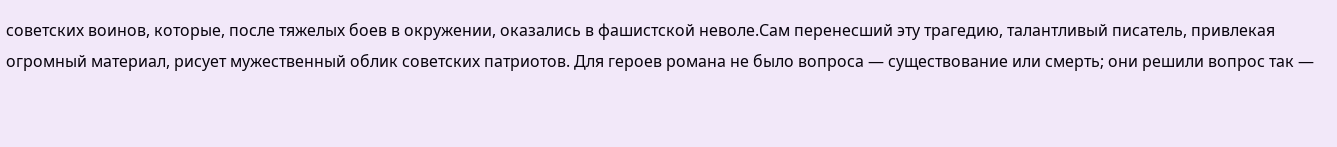советских воинов, которые, после тяжелых боев в окружении, оказались в фашистской неволе.Сам перенесший эту трагедию, талантливый писатель, привлекая огромный материал, рисует мужественный облик советских патриотов. Для героев романа не было вопроса — существование или смерть; они решили вопрос так —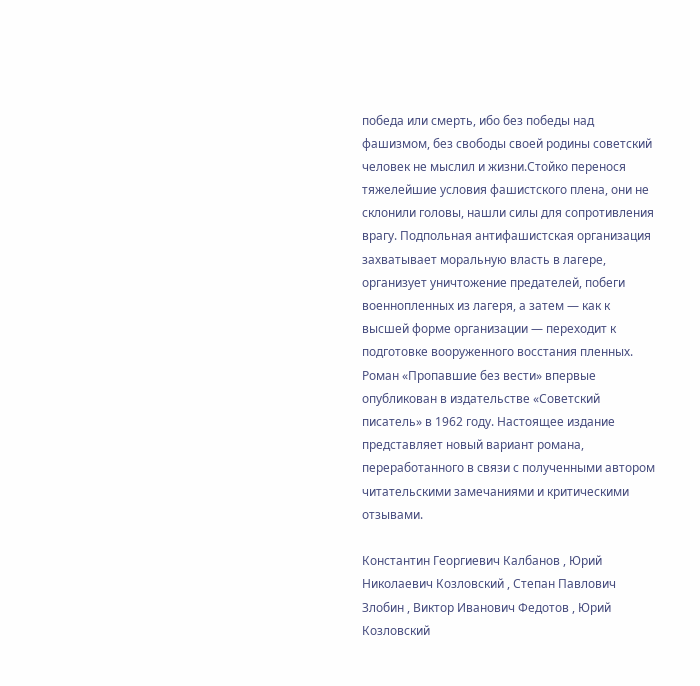победа или смерть, ибо без победы над фашизмом, без свободы своей родины советский человек не мыслил и жизни.Стойко перенося тяжелейшие условия фашистского плена, они не склонили головы, нашли силы для сопротивления врагу. Подпольная антифашистская организация захватывает моральную власть в лагере, организует уничтожение предателей, побеги военнопленных из лагеря, а затем — как к высшей форме организации — переходит к подготовке вооруженного восстания пленных. Роман «Пропавшие без вести» впервые опубликован в издательстве «Советский писатель» в 1962 году. Настоящее издание представляет новый вариант романа, переработанного в связи с полученными автором читательскими замечаниями и критическими отзывами.

Константин Георгиевич Калбанов , Юрий Николаевич Козловский , Степан Павлович Злобин , Виктор Иванович Федотов , Юрий Козловский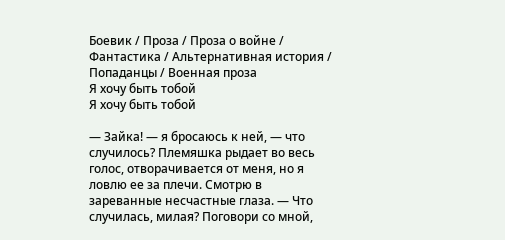Боевик / Проза / Проза о войне / Фантастика / Альтернативная история / Попаданцы / Военная проза
Я хочу быть тобой
Я хочу быть тобой

— Зайка! — я бросаюсь к ней, — что случилось? Племяшка рыдает во весь голос, отворачивается от меня, но я ловлю ее за плечи. Смотрю в зареванные несчастные глаза. — Что случилась, милая? Поговори со мной,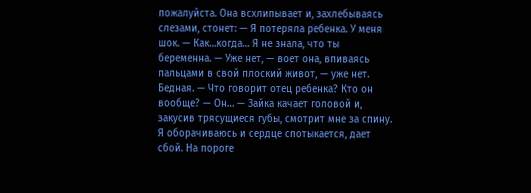пожалуйста. Она всхлипывает и, захлебываясь слезами, стонет: — Я потеряла ребенка. У меня шок. — Как…когда… Я не знала, что ты беременна. — Уже нет, — воет она, впиваясь пальцами в свой плоский живот, — уже нет. Бедная. — Что говорит отец ребенка? Кто он вообще? — Он… — Зайка качает головой и, закусив трясущиеся губы, смотрит мне за спину. Я оборачиваюсь и сердце спотыкается, дает сбой. На пороге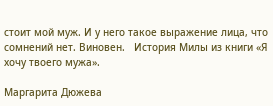стоит мой муж. И у него такое выражение лица, что сомнений нет. Виновен.   История Милы из книги «Я хочу твоего мужа».

Маргарита Дюжева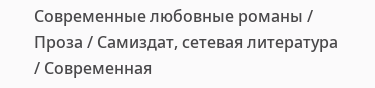Современные любовные романы / Проза / Самиздат, сетевая литература / Современная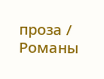проза / Романы